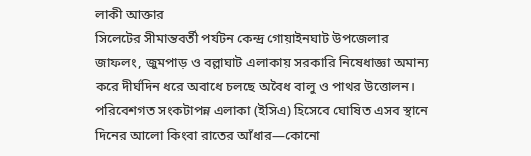লাকী আক্তার
সিলেটের সীমান্তবর্তী পর্যটন কেন্দ্র গোয়াইনঘাট উপজেলার জাফলং, জুমপাড় ও বল্লাঘাট এলাকায় সরকারি নিষেধাজ্ঞা অমান্য করে দীর্ঘদিন ধরে অবাধে চলছে অবৈধ বালু ও পাথর উত্তোলন। পরিবেশগত সংকটাপন্ন এলাকা (ইসিএ) হিসেবে ঘোষিত এসব স্থানে দিনের আলো কিংবা রাতের আঁধার—কোনো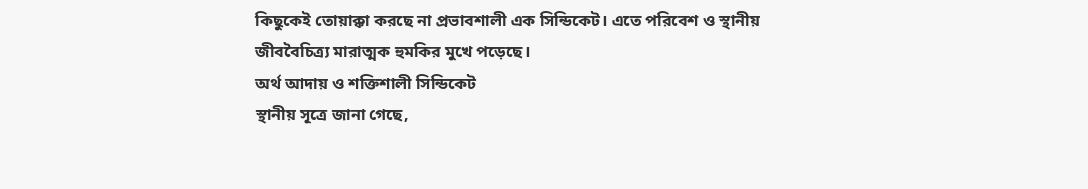কিছুকেই তোয়াক্কা করছে না প্রভাবশালী এক সিন্ডিকেট। এতে পরিবেশ ও স্থানীয় জীববৈচিত্র্য মারাত্মক হুমকির মুখে পড়েছে।
অর্থ আদায় ও শক্তিশালী সিন্ডিকেট
স্থানীয় সূত্রে জানা গেছে,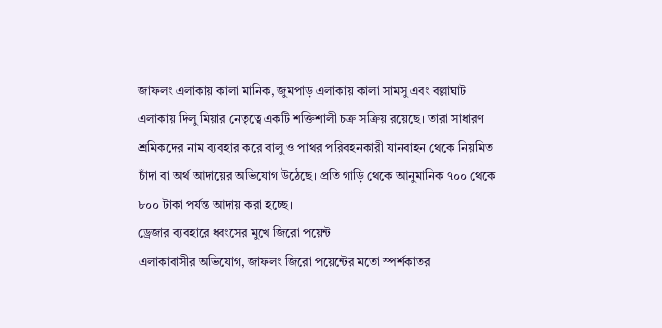জাফলং এলাকায় কালা মানিক, জুমপাড় এলাকায় কালা সামসু এবং বল্লাঘাট এলাকায় দিলু মিয়ার নেতৃত্বে একটি শক্তিশালী চক্র সক্রিয় রয়েছে। তারা সাধারণ শ্রমিকদের নাম ব্যবহার করে বালু ও পাথর পরিবহনকারী যানবাহন থেকে নিয়মিত চাঁদা বা অর্থ আদায়ের অভিযোগ উঠেছে। প্রতি গাড়ি থেকে আনুমানিক ৭০০ থেকে ৮০০ টাকা পর্যন্ত আদায় করা হচ্ছে।
ড্রেজার ব্যবহারে ধ্বংসের মুখে জিরো পয়েন্ট
এলাকাবাসীর অভিযোগ, জাফলং জিরো পয়েন্টের মতো স্পর্শকাতর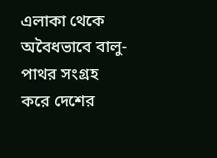এলাকা থেকে অবৈধভাবে বালু-পাথর সংগ্রহ করে দেশের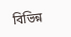বিভিন্ন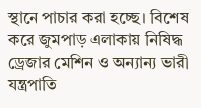স্থানে পাচার করা হচ্ছে। বিশেষ করে জুমপাড় এলাকায় নিষিদ্ধ ড্রেজার মেশিন ও অন্যান্য ভারী যন্ত্রপাতি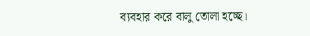ব্যবহার করে বালু তোলা হচ্ছে।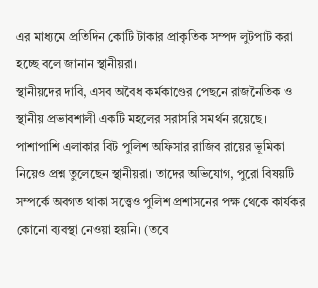এর মাধ্যমে প্রতিদিন কোটি টাকার প্রাকৃতিক সম্পদ লুটপাট করা হচ্ছে বলে জানান স্থানীয়রা।
স্থানীয়দের দাবি, এসব অবৈধ কর্মকাণ্ডের পেছনে রাজনৈতিক ও স্থানীয় প্রভাবশালী একটি মহলের সরাসরি সমর্থন রয়েছে। পাশাপাশি এলাকার বিট পুলিশ অফিসার রাজিব রায়ের ভূমিকা নিয়েও প্রশ্ন তুলেছেন স্থানীয়রা। তাদের অভিযোগ, পুরো বিষয়টি সম্পর্কে অবগত থাকা সত্ত্বেও পুলিশ প্রশাসনের পক্ষ থেকে কার্যকর কোনো ব্যবস্থা নেওয়া হয়নি। (তবে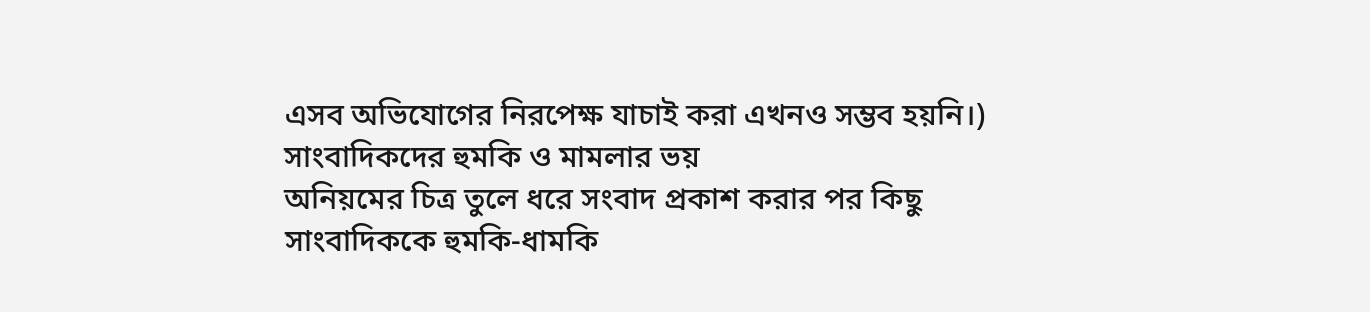এসব অভিযোগের নিরপেক্ষ যাচাই করা এখনও সম্ভব হয়নি।)
সাংবাদিকদের হুমকি ও মামলার ভয়
অনিয়মের চিত্র তুলে ধরে সংবাদ প্রকাশ করার পর কিছু সাংবাদিককে হুমকি-ধামকি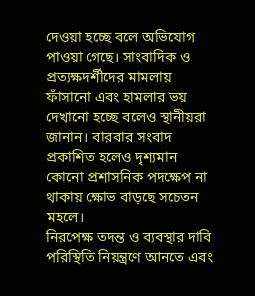দেওয়া হচ্ছে বলে অভিযোগ পাওয়া গেছে। সাংবাদিক ও প্রত্যক্ষদর্শীদের মামলায় ফাঁসানো এবং হামলার ভয় দেখানো হচ্ছে বলেও স্থানীয়রা জানান। বারবার সংবাদ প্রকাশিত হলেও দৃশ্যমান কোনো প্রশাসনিক পদক্ষেপ না থাকায় ক্ষোভ বাড়ছে সচেতন মহলে।
নিরপেক্ষ তদন্ত ও ব্যবস্থার দাবি
পরিস্থিতি নিয়ন্ত্রণে আনতে এবং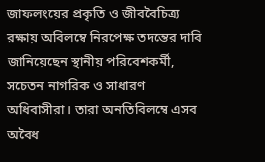জাফলংয়ের প্রকৃতি ও জীববৈচিত্র্য রক্ষায় অবিলম্বে নিরপেক্ষ তদন্তের দাবি জানিয়েছেন স্থানীয় পরিবেশকর্মী, সচেতন নাগরিক ও সাধারণ অধিবাসীরা। তারা অনতিবিলম্বে এসব অবৈধ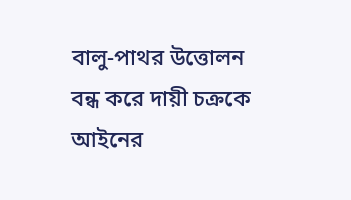বালু-পাথর উত্তোলন বন্ধ করে দায়ী চক্রকে আইনের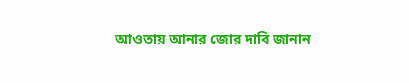আওতায় আনার জোর দাবি জানান